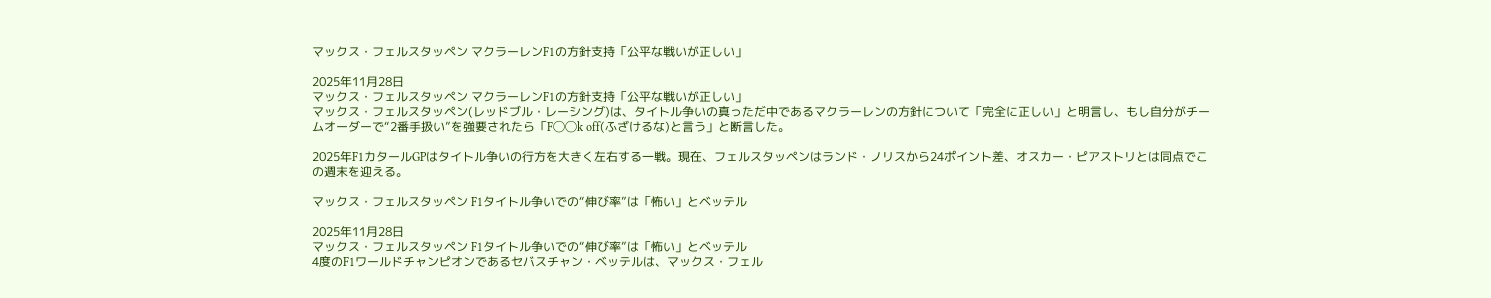マックス・フェルスタッペン マクラーレンF1の方針支持「公平な戦いが正しい」

2025年11月28日
マックス・フェルスタッペン マクラーレンF1の方針支持「公平な戦いが正しい」
マックス・フェルスタッペン(レッドブル・レーシング)は、タイトル争いの真っただ中であるマクラーレンの方針について「完全に正しい」と明言し、もし自分がチームオーダーで“2番手扱い”を強要されたら「F◯◯k off(ふざけるな)と言う」と断言した。

2025年F1カタールGPはタイトル争いの行方を大きく左右する一戦。現在、フェルスタッペンはランド・ノリスから24ポイント差、オスカー・ピアストリとは同点でこの週末を迎える。

マックス・フェルスタッペン F1タイトル争いでの“伸び率”は「怖い」とベッテル

2025年11月28日
マックス・フェルスタッペン F1タイトル争いでの“伸び率”は「怖い」とベッテル
4度のF1ワールドチャンピオンであるセバスチャン・ベッテルは、マックス・フェル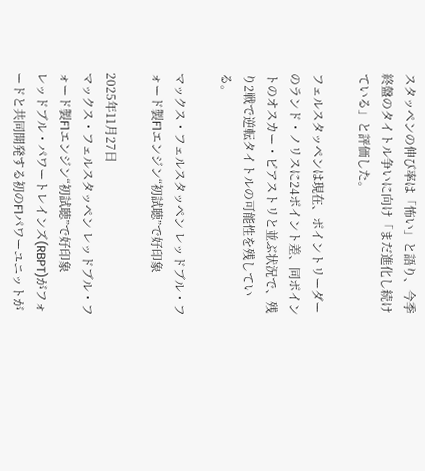スタッペンの伸び率は「怖い」と語り、今季終盤のタイトル争いに向け「まだ進化し続けている」と評価した。

フェルスタッペンは現在、ポイントリーダーのランド・ノリスに24ポイント差、同ポイントのオスカー・ピアストリと並ぶ状況で、残り2戦で逆転タイトルの可能性を残している。

マックス・フェルスタッペン レッドブル・フォード製F1エンジン“初試聴”で好印象

2025年11月27日
マックス・フェルスタッペン レッドブル・フォード製F1エンジン“初試聴”で好印象
レッドブル・パワートレインズ(RBPT)がフォードと共同開発する初のF1パワーユニットが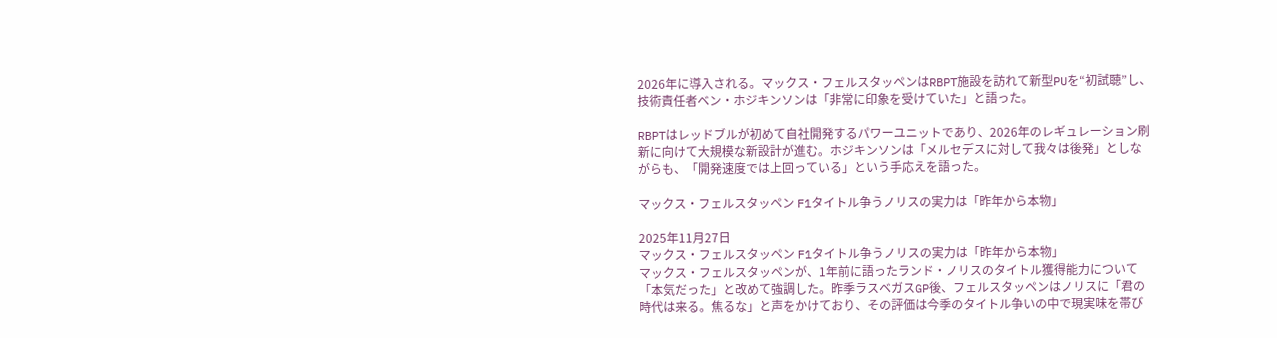2026年に導入される。マックス・フェルスタッペンはRBPT施設を訪れて新型PUを“初試聴”し、技術責任者ベン・ホジキンソンは「非常に印象を受けていた」と語った。

RBPTはレッドブルが初めて自社開発するパワーユニットであり、2026年のレギュレーション刷新に向けて大規模な新設計が進む。ホジキンソンは「メルセデスに対して我々は後発」としながらも、「開発速度では上回っている」という手応えを語った。

マックス・フェルスタッペン F1タイトル争うノリスの実力は「昨年から本物」

2025年11月27日
マックス・フェルスタッペン F1タイトル争うノリスの実力は「昨年から本物」
マックス・フェルスタッペンが、1年前に語ったランド・ノリスのタイトル獲得能力について「本気だった」と改めて強調した。昨季ラスベガスGP後、フェルスタッペンはノリスに「君の時代は来る。焦るな」と声をかけており、その評価は今季のタイトル争いの中で現実味を帯び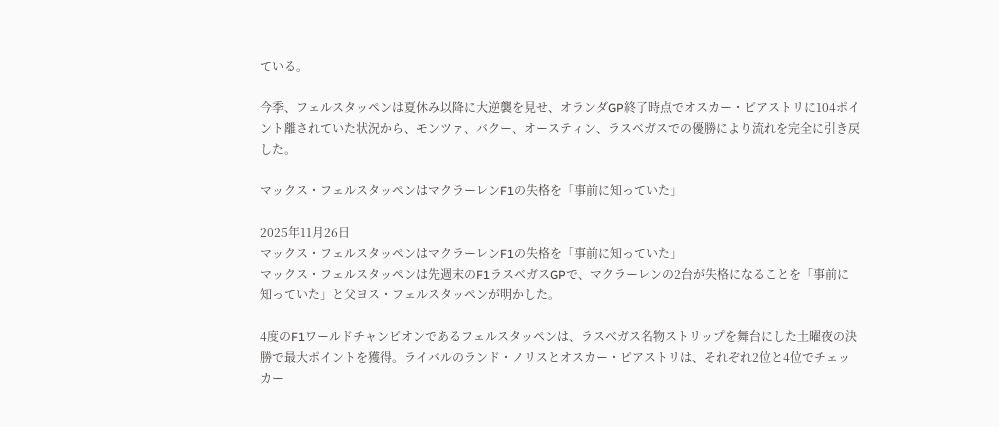ている。

今季、フェルスタッペンは夏休み以降に大逆襲を見せ、オランダGP終了時点でオスカー・ピアストリに104ポイント離されていた状況から、モンツァ、バクー、オースティン、ラスベガスでの優勝により流れを完全に引き戻した。

マックス・フェルスタッペンはマクラーレンF1の失格を「事前に知っていた」

2025年11月26日
マックス・フェルスタッペンはマクラーレンF1の失格を「事前に知っていた」
マックス・フェルスタッペンは先週末のF1ラスベガスGPで、マクラーレンの2台が失格になることを「事前に知っていた」と父ヨス・フェルスタッペンが明かした。

4度のF1ワールドチャンピオンであるフェルスタッペンは、ラスベガス名物ストリップを舞台にした土曜夜の決勝で最大ポイントを獲得。ライバルのランド・ノリスとオスカー・ピアストリは、それぞれ2位と4位でチェッカー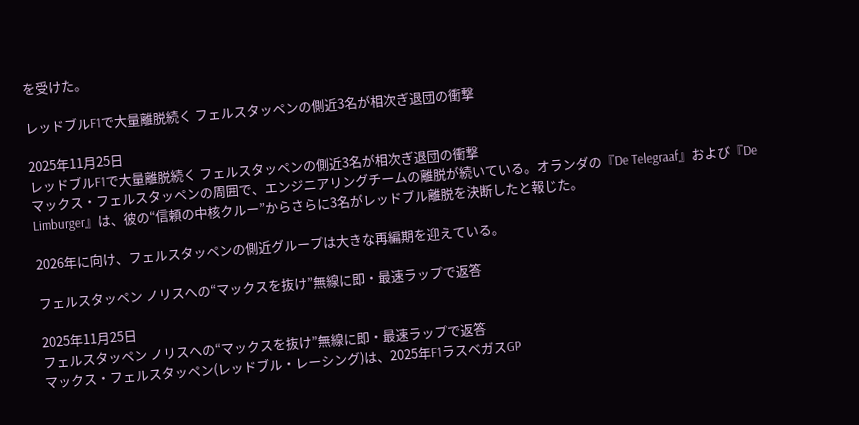を受けた。

レッドブルF1で大量離脱続く フェルスタッペンの側近3名が相次ぎ退団の衝撃

2025年11月25日
レッドブルF1で大量離脱続く フェルスタッペンの側近3名が相次ぎ退団の衝撃
マックス・フェルスタッペンの周囲で、エンジニアリングチームの離脱が続いている。オランダの『De Telegraaf』および『De Limburger』は、彼の“信頼の中核クルー”からさらに3名がレッドブル離脱を決断したと報じた。

2026年に向け、フェルスタッペンの側近グループは大きな再編期を迎えている。

フェルスタッペン ノリスへの“マックスを抜け”無線に即・最速ラップで返答

2025年11月25日
フェルスタッペン ノリスへの“マックスを抜け”無線に即・最速ラップで返答
マックス・フェルスタッペン(レッドブル・レーシング)は、2025年F1ラスベガスGP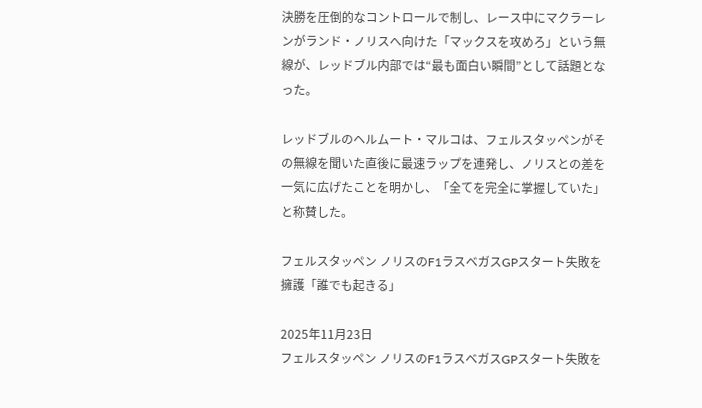決勝を圧倒的なコントロールで制し、レース中にマクラーレンがランド・ノリスへ向けた「マックスを攻めろ」という無線が、レッドブル内部では“最も面白い瞬間”として話題となった。

レッドブルのヘルムート・マルコは、フェルスタッペンがその無線を聞いた直後に最速ラップを連発し、ノリスとの差を一気に広げたことを明かし、「全てを完全に掌握していた」と称賛した。

フェルスタッペン ノリスのF1ラスベガスGPスタート失敗を擁護「誰でも起きる」

2025年11月23日
フェルスタッペン ノリスのF1ラスベガスGPスタート失敗を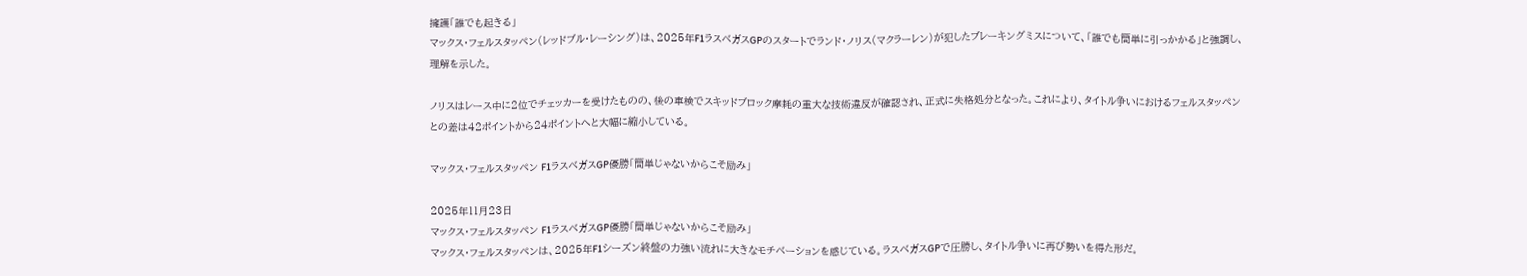擁護「誰でも起きる」
マックス・フェルスタッペン(レッドブル・レーシング)は、2025年F1ラスベガスGPのスタートでランド・ノリス(マクラーレン)が犯したブレーキングミスについて、「誰でも簡単に引っかかる」と強調し、理解を示した。

ノリスはレース中に2位でチェッカーを受けたものの、後の車検でスキッドブロック摩耗の重大な技術違反が確認され、正式に失格処分となった。これにより、タイトル争いにおけるフェルスタッペンとの差は42ポイントから24ポイントへと大幅に縮小している。

マックス・フェルスタッペン F1ラスベガスGP優勝「簡単じゃないからこそ励み」

2025年11月23日
マックス・フェルスタッペン F1ラスベガスGP優勝「簡単じゃないからこそ励み」
マックス・フェルスタッペンは、2025年F1シーズン終盤の力強い流れに大きなモチベーションを感じている。ラスベガスGPで圧勝し、タイトル争いに再び勢いを得た形だ。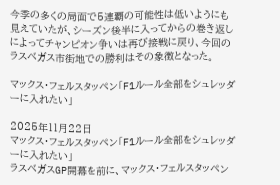今季の多くの局面で5連覇の可能性は低いようにも見えていたが、シーズン後半に入ってからの巻き返しによってチャンピオン争いは再び接戦に戻り、今回のラスベガス市街地での勝利はその象徴となった。

マックス・フェルスタッペン「F1ルール全部をシュレッダーに入れたい」

2025年11月22日
マックス・フェルスタッペン「F1ルール全部をシュレッダーに入れたい」
ラスベガスGP開幕を前に、マックス・フェルスタッペン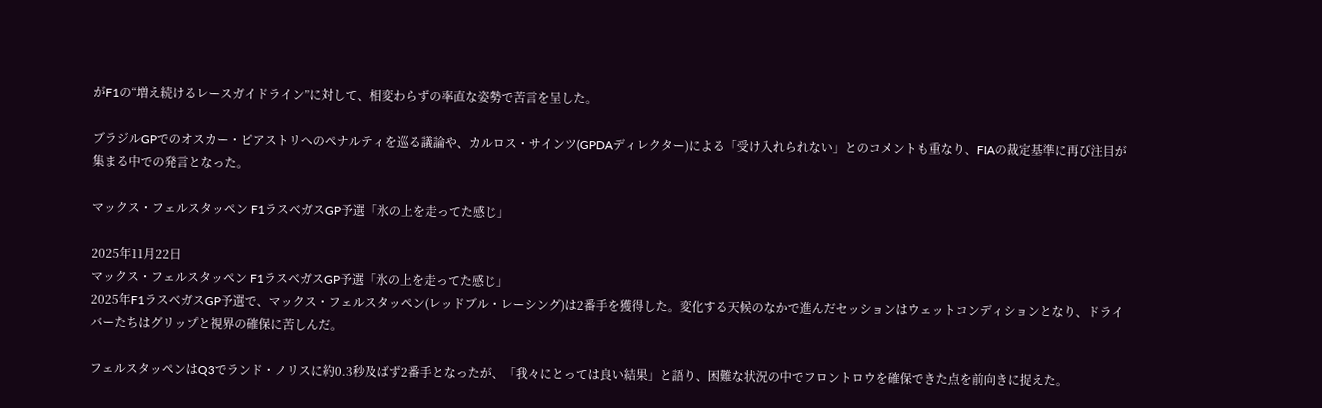がF1の“増え続けるレースガイドライン”に対して、相変わらずの率直な姿勢で苦言を呈した。

ブラジルGPでのオスカー・ピアストリへのペナルティを巡る議論や、カルロス・サインツ(GPDAディレクター)による「受け入れられない」とのコメントも重なり、FIAの裁定基準に再び注目が集まる中での発言となった。

マックス・フェルスタッペン F1ラスベガスGP予選「氷の上を走ってた感じ」

2025年11月22日
マックス・フェルスタッペン F1ラスベガスGP予選「氷の上を走ってた感じ」
2025年F1ラスベガスGP予選で、マックス・フェルスタッペン(レッドブル・レーシング)は2番手を獲得した。変化する天候のなかで進んだセッションはウェットコンディションとなり、ドライバーたちはグリップと視界の確保に苦しんだ。

フェルスタッペンはQ3でランド・ノリスに約0.3秒及ばず2番手となったが、「我々にとっては良い結果」と語り、困難な状況の中でフロントロウを確保できた点を前向きに捉えた。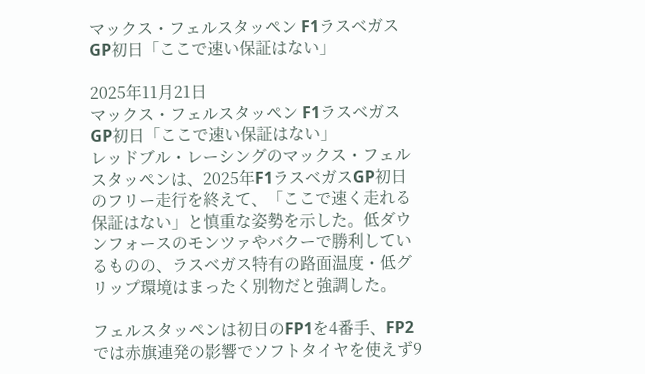マックス・フェルスタッペン F1ラスベガスGP初日「ここで速い保証はない」

2025年11月21日
マックス・フェルスタッペン F1ラスベガスGP初日「ここで速い保証はない」
レッドブル・レーシングのマックス・フェルスタッペンは、2025年F1ラスベガスGP初日のフリー走行を終えて、「ここで速く走れる保証はない」と慎重な姿勢を示した。低ダウンフォースのモンツァやバクーで勝利しているものの、ラスベガス特有の路面温度・低グリップ環境はまったく別物だと強調した。

フェルスタッペンは初日のFP1を4番手、FP2では赤旗連発の影響でソフトタイヤを使えず9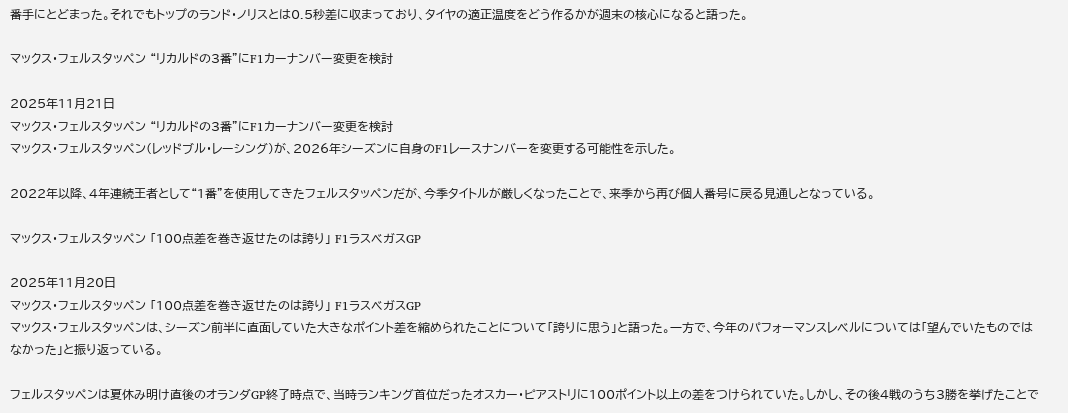番手にとどまった。それでもトップのランド・ノリスとは0.5秒差に収まっており、タイヤの適正温度をどう作るかが週末の核心になると語った。

マックス・フェルスタッペン “リカルドの3番”にF1カーナンバー変更を検討

2025年11月21日
マックス・フェルスタッペン “リカルドの3番”にF1カーナンバー変更を検討
マックス・フェルスタッペン(レッドブル・レーシング)が、2026年シーズンに自身のF1レースナンバーを変更する可能性を示した。

2022年以降、4年連続王者として“1番”を使用してきたフェルスタッペンだが、今季タイトルが厳しくなったことで、来季から再び個人番号に戻る見通しとなっている。

マックス・フェルスタッペン 「100点差を巻き返せたのは誇り」 F1ラスベガスGP

2025年11月20日
マックス・フェルスタッペン 「100点差を巻き返せたのは誇り」 F1ラスベガスGP
マックス・フェルスタッペンは、シーズン前半に直面していた大きなポイント差を縮められたことについて「誇りに思う」と語った。一方で、今年のパフォーマンスレベルについては「望んでいたものではなかった」と振り返っている。

フェルスタッペンは夏休み明け直後のオランダGP終了時点で、当時ランキング首位だったオスカー・ピアストリに100ポイント以上の差をつけられていた。しかし、その後4戦のうち3勝を挙げたことで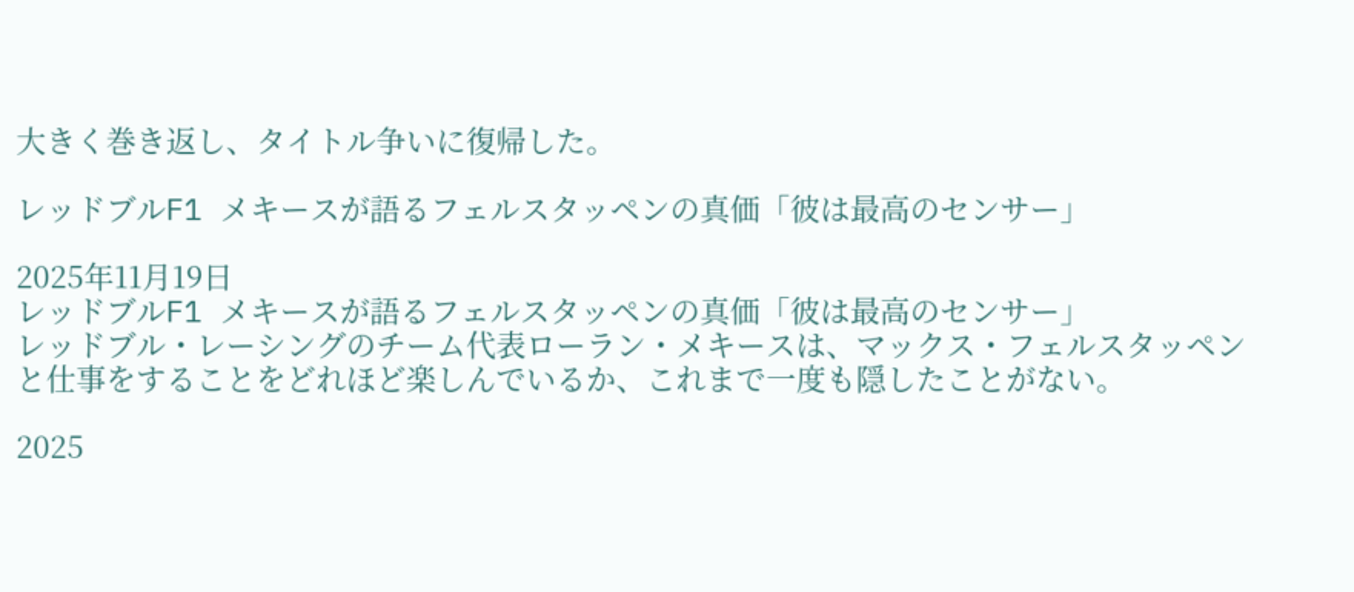大きく巻き返し、タイトル争いに復帰した。

レッドブルF1 メキースが語るフェルスタッペンの真価「彼は最高のセンサー」

2025年11月19日
レッドブルF1 メキースが語るフェルスタッペンの真価「彼は最高のセンサー」
レッドブル・レーシングのチーム代表ローラン・メキースは、マックス・フェルスタッペンと仕事をすることをどれほど楽しんでいるか、これまで一度も隠したことがない。

2025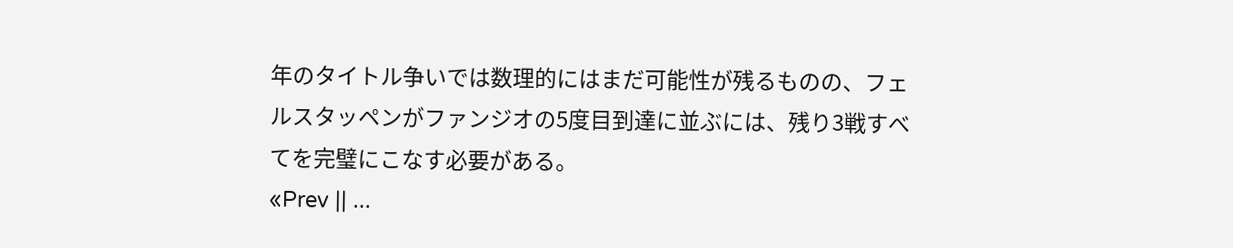年のタイトル争いでは数理的にはまだ可能性が残るものの、フェルスタッペンがファンジオの5度目到達に並ぶには、残り3戦すべてを完璧にこなす必要がある。
«Prev || ...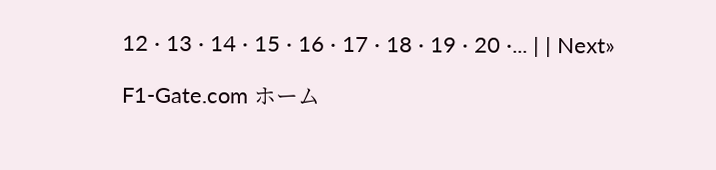12 · 13 · 14 · 15 · 16 · 17 · 18 · 19 · 20 ·... | | Next»

F1-Gate.com ホーム